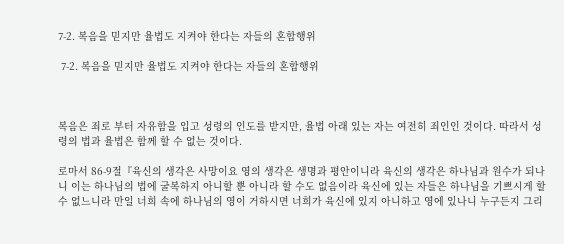7-2. 복음을 믿지만 율법도 지켜야 한다는 자들의 혼합행위

 7-2. 복음을 믿지만 율법도 지켜야 한다는 자들의 혼합행위



복음은 죄로 부터 자유함을 입고 성령의 인도를 받지만, 율법 아래 있는 자는 여전히 죄인인 것이다. 따라서 성령의 법과 율법은 함께 할 수 없는 것이다.

로마서 86-9절『육신의 생각은 사망이요 영의 생각은 생명과 평안이니라 육신의 생각은 하나님과 원수가 되나니 이는 하나님의 법에 굴복하지 아니할 뿐 아니라 할 수도 없음이라 육신에 있는 자들은 하나님을 기쁘시게 할 수 없느니라 만일 너희 속에 하나님의 영이 거하시면 너희가 육신에 있지 아니하고 영에 있나니 누구든지 그리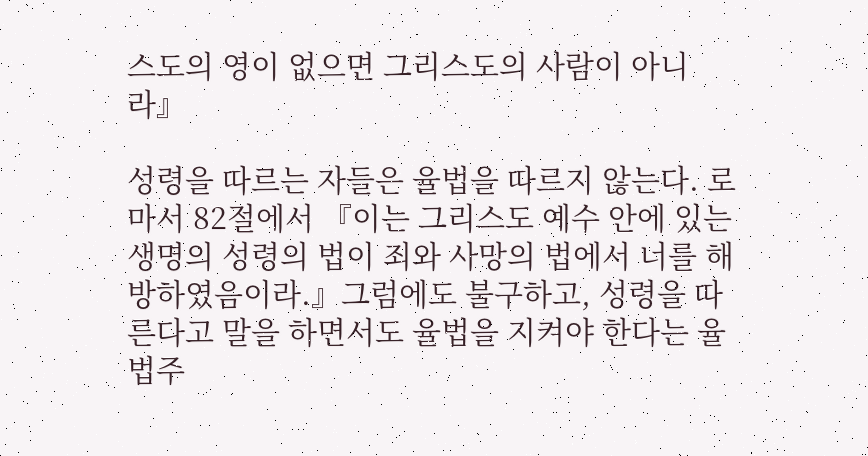스도의 영이 없으면 그리스도의 사람이 아니라』

성령을 따르는 자들은 율법을 따르지 않는다. 로마서 82절에서 『이는 그리스도 예수 안에 있는 생명의 성령의 법이 죄와 사망의 법에서 너를 해방하였음이라.』그럼에도 불구하고, 성령을 따른다고 말을 하면서도 율법을 지켜야 한다는 율법주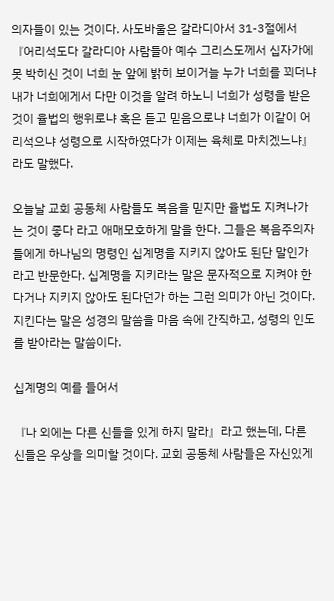의자들이 있는 것이다. 사도바울은 갈라디아서 31-3절에서『어리석도다 갈라디아 사람들아 예수 그리스도께서 십자가에 못 박히신 것이 너희 눈 앞에 밝히 보이거늘 누가 너희를 꾀더냐 내가 너희에게서 다만 이것을 알려 하노니 너희가 성령을 받은 것이 율법의 행위로냐 혹은 듣고 믿음으로냐 너희가 이같이 어리석으냐 성령으로 시작하였다가 이제는 육체로 마치겠느냐』라도 말했다.

오늘날 교회 공동체 사람들도 복음을 믿지만 율법도 지켜나가는 것이 좋다 라고 애매모호하게 말을 한다. 그들은 복음주의자들에게 하나님의 명령인 십계명을 지키지 않아도 된단 말인가 라고 반문한다. 십계명을 지키라는 말은 문자적으로 지켜야 한다거나 지키지 않아도 된다던가 하는 그런 의미가 아닌 것이다. 지킨다는 말은 성경의 말씀을 마음 속에 간직하고, 성령의 인도를 받아라는 말씀이다.

십계명의 예를 들어서

『나 외에는 다른 신들을 있게 하지 말라』라고 했는데, 다른 신들은 우상을 의미할 것이다. 교회 공동체 사람들은 자신있게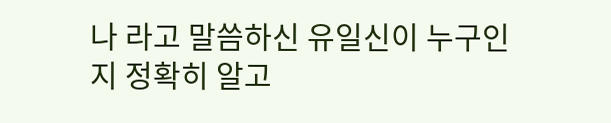나 라고 말씀하신 유일신이 누구인지 정확히 알고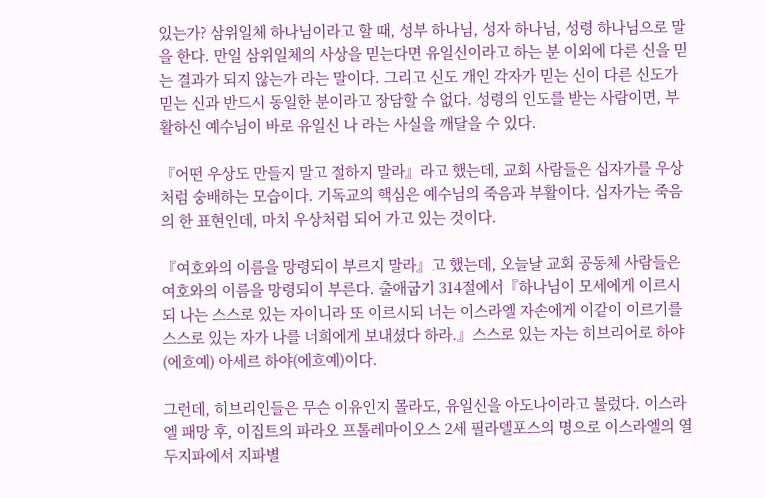있는가? 삼위일체 하나님이라고 할 때, 성부 하나님, 성자 하나님, 성령 하나님으로 말을 한다. 만일 삼위일체의 사상을 믿는다면 유일신이라고 하는 분 이외에 다른 신을 믿는 결과가 되지 않는가 라는 말이다. 그리고 신도 개인 각자가 믿는 신이 다른 신도가 믿는 신과 반드시 동일한 분이라고 장담할 수 없다. 성령의 인도를 받는 사람이면, 부활하신 예수님이 바로 유일신 나 라는 사실을 깨달을 수 있다.

『어떤 우상도 만들지 말고 절하지 말라』라고 했는데, 교회 사람들은 십자가를 우상처럼 숭배하는 모습이다. 기독교의 핵심은 예수님의 죽음과 부활이다. 십자가는 죽음의 한 표현인데, 마치 우상처럼 되어 가고 있는 것이다.

『여호와의 이름을 망령되이 부르지 말라』고 했는데, 오늘날 교회 공동체 사람들은 여호와의 이름을 망령되이 부른다. 출애굽기 314절에서『하나님이 모세에게 이르시되 나는 스스로 있는 자이니라 또 이르시되 너는 이스라엘 자손에게 이같이 이르기를 스스로 있는 자가 나를 너희에게 보내셨다 하라.』스스로 있는 자는 히브리어로 하야(에흐예) 아세르 하야(에흐예)이다.

그런데, 히브리인들은 무슨 이유인지 몰라도, 유일신을 아도나이라고 불렀다. 이스라엘 패망 후, 이집트의 파라오 프톨레마이오스 2세 필라델포스의 명으로 이스라엘의 열두지파에서 지파별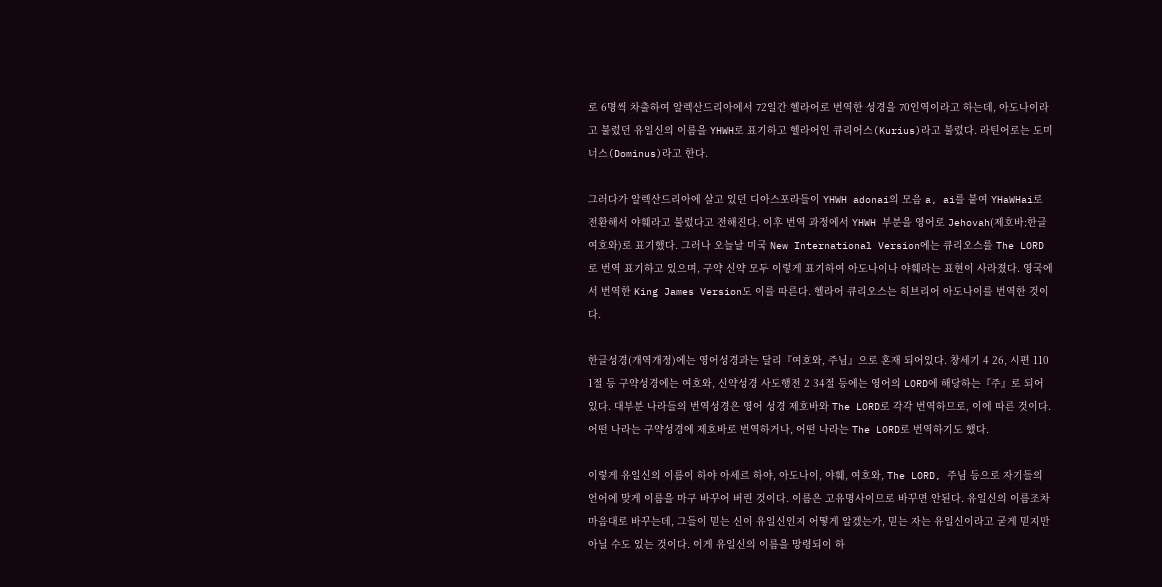로 6명씩 차출하여 알렉산드리아에서 72일간 헬라어로 번역한 성경을 70인역이라고 하는데, 아도나이라고 불렀던 유일신의 이름을 YHWH로 표기하고 헬라어인 큐리어스(Kurius)라고 불렀다. 라틴어로는 도미너스(Dominus)라고 한다.

그러다가 알렉산드리아에 살고 있던 디아스포라들이 YHWH adonai의 모음 a, ai를 붙여 YHaWHai로 전환해서 야훼라고 불렀다고 전해진다. 이후 번역 과정에서 YHWH 부분을 영어로 Jehovah(제호바:한글 여호와)로 표기했다. 그러나 오늘날 미국 New International Version에는 큐리오스를 The LORD 로 번역 표기하고 있으며, 구약 신약 모두 이렇게 표기하여 아도나이나 야훼라는 표현이 사라졌다. 영국에서 번역한 King James Version도 이를 따른다. 헬라어 큐리오스는 히브리어 아도나이를 번역한 것이다.

한글성경(개역개정)에는 영어성경과는 달리『여호와, 주님』으로 혼재 되어있다. 창세기 4 26, 시편 110 1절 등 구약성경에는 여호와, 신약성경 사도행전 2 34절 등에는 영어의 LORD에 해당하는『주』로 되어있다. 대부분 나라들의 번역성경은 영어 성경 제호바와 The LORD로 각각 번역하므로, 이에 따른 것이다. 어떤 나라는 구약성경에 제호바로 번역하거나, 어떤 나라는 The LORD로 번역하기도 했다.

이렇게 유일신의 이름이 하야 아세르 하야, 아도나이, 야훼, 여호와, The LORD, 주님 등으로 자기들의 언어에 맞게 이름을 마구 바꾸어 버린 것이다. 이름은 고유명사이므로 바꾸면 안된다. 유일신의 이름조차 마음대로 바꾸는데, 그들이 믿는 신이 유일신인지 어떻게 알겠는가, 믿는 자는 유일신이라고 굳게 믿지만 아닐 수도 있는 것이다. 이게 유일신의 이름을 망령되이 하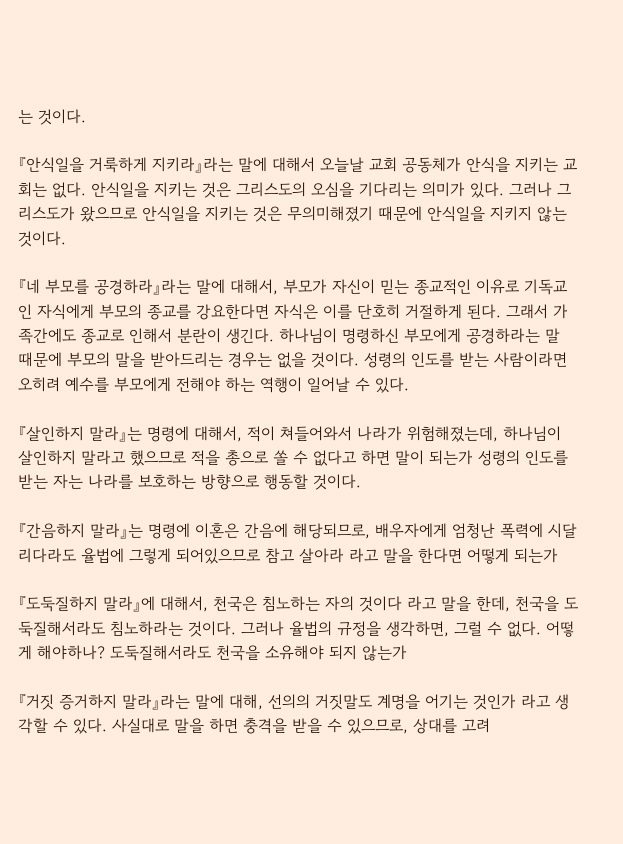는 것이다.

『안식일을 거룩하게 지키라』라는 말에 대해서 오늘날 교회 공동체가 안식을 지키는 교회는 없다. 안식일을 지키는 것은 그리스도의 오심을 기다리는 의미가 있다. 그러나 그리스도가 왔으므로 안식일을 지키는 것은 무의미해졌기 때문에 안식일을 지키지 않는 것이다.

『네 부모를 공경하라』라는 말에 대해서, 부모가 자신이 믿는 종교적인 이유로 기독교인 자식에게 부모의 종교를 강요한다면 자식은 이를 단호히 거절하게 된다. 그래서 가족간에도 종교로 인해서 분란이 생긴다. 하나님이 명령하신 부모에게 공경하라는 말 때문에 부모의 말을 받아드리는 경우는 없을 것이다. 성령의 인도를 받는 사람이라면 오히려 예수를 부모에게 전해야 하는 역행이 일어날 수 있다.

『살인하지 말라』는 명령에 대해서, 적이 쳐들어와서 나라가 위험해졌는데, 하나님이 살인하지 말라고 했으므로 적을 총으로 쏠 수 없다고 하면 말이 되는가 성령의 인도를 받는 자는 나라를 보호하는 방향으로 행동할 것이다.

『간음하지 말라』는 명령에 이혼은 간음에 해당되므로, 배우자에게 엄청난 폭력에 시달리다라도 율법에 그렇게 되어있으므로 참고 살아라 라고 말을 한다면 어떻게 되는가

『도둑질하지 말라』에 대해서, 천국은 침노하는 자의 것이다 라고 말을 한데, 천국을 도둑질해서라도 침노하라는 것이다. 그러나 율법의 규정을 생각하면, 그럴 수 없다. 어떻게 해야하나? 도둑질해서라도 천국을 소유해야 되지 않는가

『거짓 증거하지 말라』라는 말에 대해, 선의의 거짓말도 계명을 어기는 것인가 라고 생각할 수 있다. 사실대로 말을 하면 충격을 받을 수 있으므로, 상대를 고려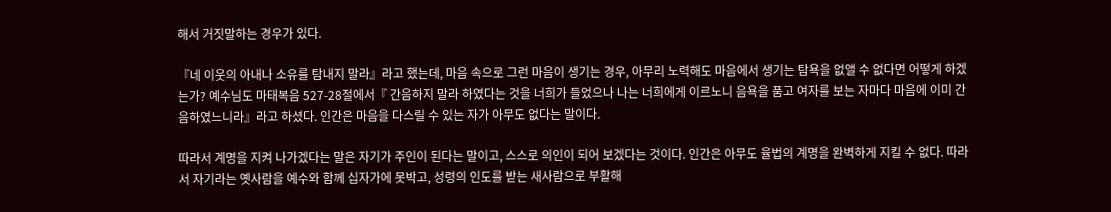해서 거짓말하는 경우가 있다.

『네 이웃의 아내나 소유를 탐내지 말라』라고 했는데, 마음 속으로 그런 마음이 생기는 경우, 아무리 노력해도 마음에서 생기는 탐욕을 없앨 수 없다면 어떻게 하겠는가? 예수님도 마태복음 527-28절에서『 간음하지 말라 하였다는 것을 너희가 들었으나 나는 너희에게 이르노니 음욕을 품고 여자를 보는 자마다 마음에 이미 간음하였느니라』라고 하셨다. 인간은 마음을 다스릴 수 있는 자가 아무도 없다는 말이다.

따라서 계명을 지켜 나가겠다는 말은 자기가 주인이 된다는 말이고, 스스로 의인이 되어 보겠다는 것이다. 인간은 아무도 율법의 계명을 완벽하게 지킬 수 없다. 따라서 자기라는 옛사람을 예수와 함께 십자가에 못박고, 성령의 인도를 받는 새사람으로 부활해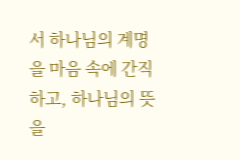서 하나님의 계명을 마음 속에 간직하고, 하나님의 뜻을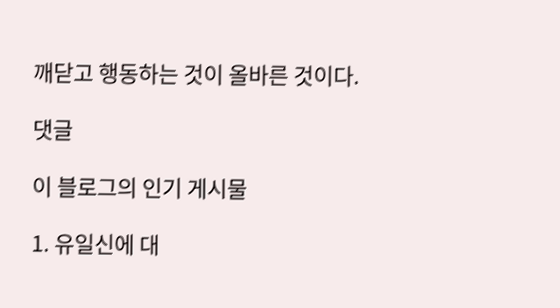깨닫고 행동하는 것이 올바른 것이다.

댓글

이 블로그의 인기 게시물

1. 유일신에 대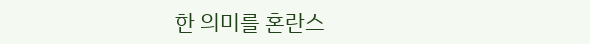한 의미를 혼란스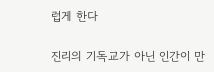럽게 한다

진리의 기독교가 아닌 인간이 만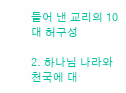들어 낸 교리의 10대 허구성

2. 하나님 나라와 천국에 대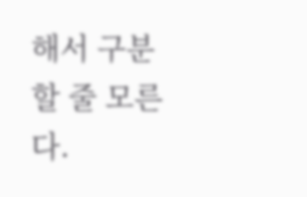해서 구분할 줄 모른다.